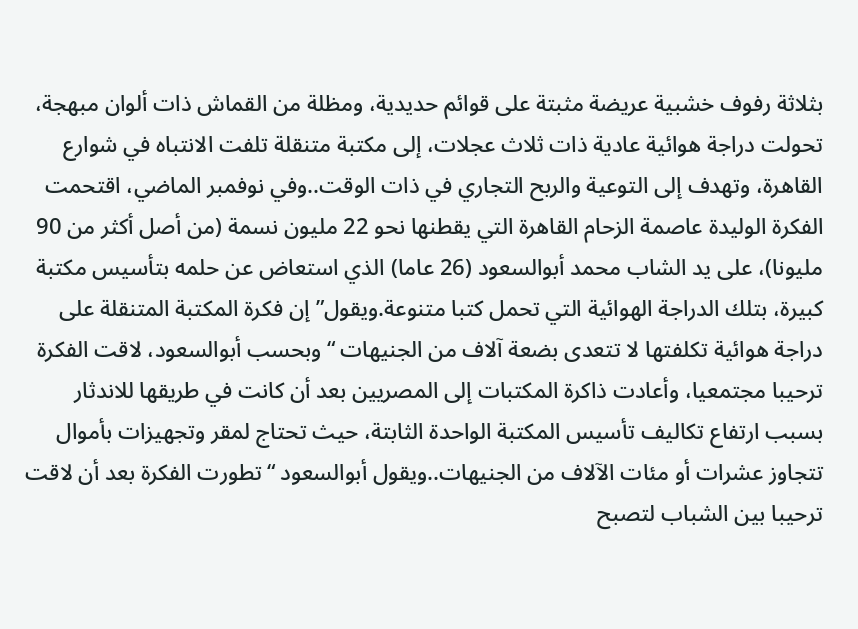بثلاثة رفوف خشبية عريضة مثبتة على قوائم حديدية، ومظلة من القماش ذات ألوان مبهجة، تحولت دراجة هوائية عادية ذات ثلاث عجلات، إلى مكتبة متنقلة تلفت الانتباه في شوارع القاهرة، وتهدف إلى التوعية والربح التجاري في ذات الوقت..وفي نوفمبر الماضي، اقتحمت الفكرة الوليدة عاصمة الزحام القاهرة التي يقطنها نحو 22 مليون نسمة (من أصل أكثر من 90 مليونا)، على يد الشاب محمد أبوالسعود (26 عاما) الذي استعاض عن حلمه بتأسيس مكتبة كبيرة، بتلك الدراجة الهوائية التي تحمل كتبا متنوعة.ويقول”إن فكرة المكتبة المتنقلة على دراجة هوائية تكلفتها لا تتعدى بضعة آلاف من الجنيهات “وبحسب أبوالسعود، لاقت الفكرة ترحيبا مجتمعيا، وأعادت ذاكرة المكتبات إلى المصريين بعد أن كانت في طريقها للاندثار بسبب ارتفاع تكاليف تأسيس المكتبة الواحدة الثابتة، حيث تحتاج لمقر وتجهيزات بأموال تتجاوز عشرات أو مئات الآلاف من الجنيهات..ويقول أبوالسعود “تطورت الفكرة بعد أن لاقت ترحيبا بين الشباب لتصبح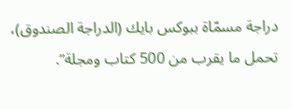دراجة مسمّاة ببوكس بايك (الدراجة الصندوق)، تحمل ما يقرب من 500 كتاب ومجلة”.